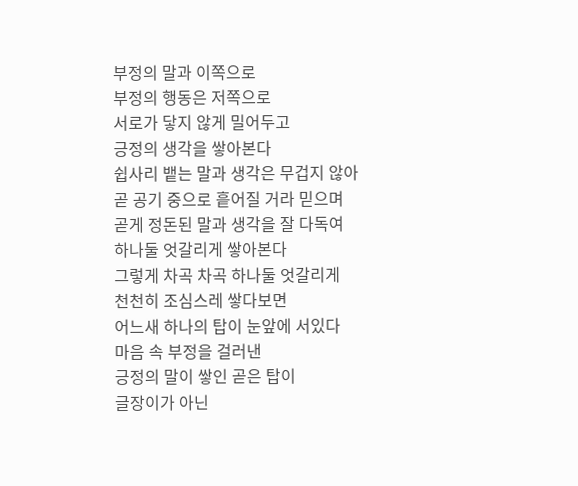부정의 말과 이쪽으로
부정의 행동은 저쪽으로
서로가 닿지 않게 밀어두고
긍정의 생각을 쌓아본다
쉽사리 뱉는 말과 생각은 무겁지 않아
곧 공기 중으로 흩어질 거라 믿으며
곧게 정돈된 말과 생각을 잘 다독여
하나둘 엇갈리게 쌓아본다
그렇게 차곡 차곡 하나둘 엇갈리게
천천히 조심스레 쌓다보면
어느새 하나의 탑이 눈앞에 서있다
마음 속 부정을 걸러낸
긍정의 말이 쌓인 곧은 탑이
글장이가 아닌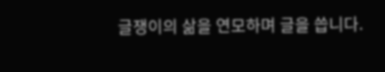글쟁이의 삶을 연모하며 글을 씁니다.